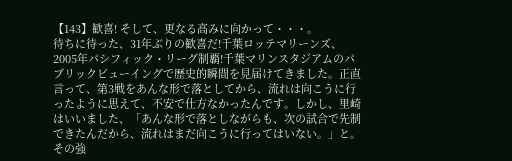【143】歓喜! そして、更なる高みに向かって・・・。
待ちに待った、31年ぶりの歓喜だ!千葉ロッテマリーンズ、2005年パシフィック・リーグ制覇!千葉マリンスタジアムのパブリックビューイングで歴史的瞬間を見届けてきました。正直言って、第3戦をあんな形で落としてから、流れは向こうに行ったように思えて、不安で仕方なかったんです。しかし、里崎はいいました、「あんな形で落としながらも、次の試合で先制できたんだから、流れはまだ向こうに行ってはいない。」と。その強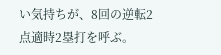い気持ちが、8回の逆転2点適時2塁打を呼ぶ。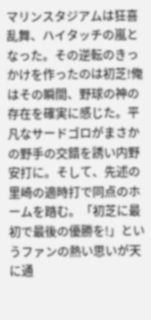マリンスタジアムは狂喜乱舞、ハイタッチの嵐となった。その逆転のきっかけを作ったのは初芝!俺はその瞬間、野球の神の存在を確実に感じた。平凡なサードゴロがまさかの野手の交錯を誘い内野安打に。そして、先述の里崎の適時打で同点のホームを踏む。「初芝に最初で最後の優勝を!」というファンの熱い思いが天に通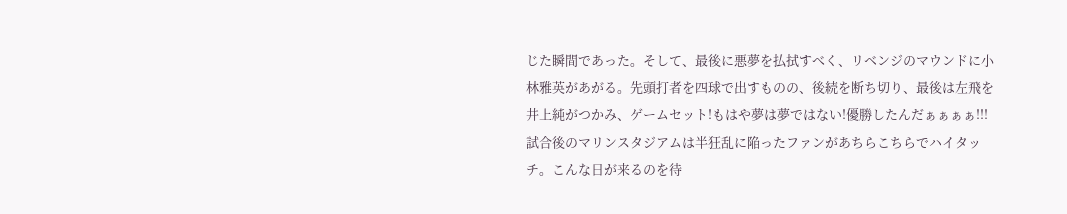じた瞬間であった。そして、最後に悪夢を払拭すべく、リベンジのマウンドに小林雅英があがる。先頭打者を四球で出すものの、後続を断ち切り、最後は左飛を井上純がつかみ、ゲームセット!もはや夢は夢ではない!優勝したんだぁぁぁぁ!!!
試合後のマリンスタジアムは半狂乱に陥ったファンがあちらこちらでハイタッチ。こんな日が来るのを待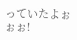っていたよぉぉぉ!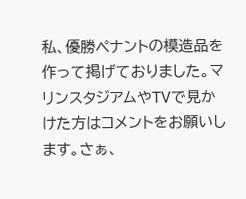私、優勝ペナントの模造品を作って掲げておりました。マリンスタジアムやTVで見かけた方はコメントをお願いします。さぁ、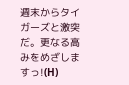週末からタイガーズと激突だ。更なる高みをめざしますっ!(H)